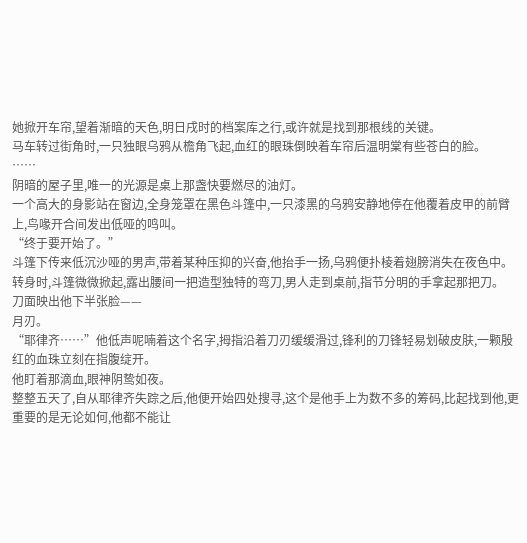她掀开车帘,望着渐暗的天色,明日戌时的档案库之行,或许就是找到那根线的关键。
马车转过街角时,一只独眼乌鸦从檐角飞起,血红的眼珠倒映着车帘后温明棠有些苍白的脸。
……
阴暗的屋子里,唯一的光源是桌上那盏快要燃尽的油灯。
一个高大的身影站在窗边,全身笼罩在黑色斗篷中,一只漆黑的乌鸦安静地停在他覆着皮甲的前臂上,鸟喙开合间发出低哑的鸣叫。
“终于要开始了。”
斗篷下传来低沉沙哑的男声,带着某种压抑的兴奋,他抬手一扬,乌鸦便扑棱着翅膀消失在夜色中。
转身时,斗篷微微掀起,露出腰间一把造型独特的弯刀,男人走到桌前,指节分明的手拿起那把刀。
刀面映出他下半张脸——
月刃。
“耶律齐……”他低声呢喃着这个名字,拇指沿着刀刃缓缓滑过,锋利的刀锋轻易划破皮肤,一颗殷红的血珠立刻在指腹绽开。
他盯着那滴血,眼神阴鸷如夜。
整整五天了,自从耶律齐失踪之后,他便开始四处搜寻,这个是他手上为数不多的筹码,比起找到他,更重要的是无论如何,他都不能让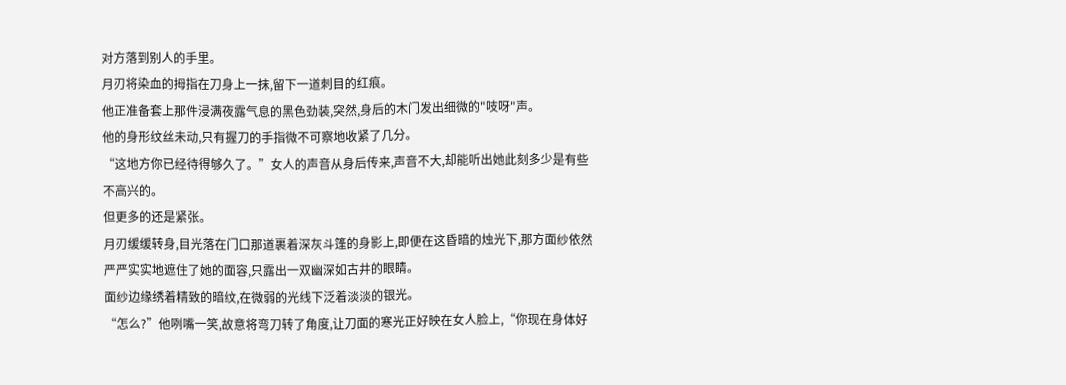对方落到别人的手里。
月刃将染血的拇指在刀身上一抹,留下一道刺目的红痕。
他正准备套上那件浸满夜露气息的黑色劲装,突然,身后的木门发出细微的"吱呀"声。
他的身形纹丝未动,只有握刀的手指微不可察地收紧了几分。
“这地方你已经待得够久了。”女人的声音从身后传来,声音不大,却能听出她此刻多少是有些不高兴的。
但更多的还是紧张。
月刃缓缓转身,目光落在门口那道裹着深灰斗篷的身影上,即便在这昏暗的烛光下,那方面纱依然严严实实地遮住了她的面容,只露出一双幽深如古井的眼睛。
面纱边缘绣着精致的暗纹,在微弱的光线下泛着淡淡的银光。
“怎么?”他咧嘴一笑,故意将弯刀转了角度,让刀面的寒光正好映在女人脸上,“你现在身体好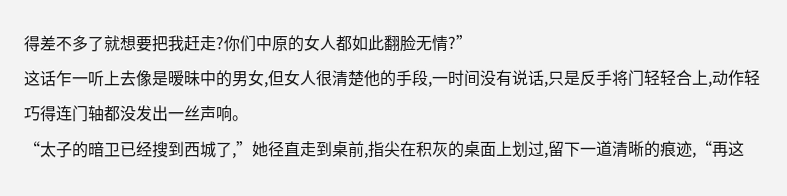得差不多了就想要把我赶走?你们中原的女人都如此翻脸无情?”
这话乍一听上去像是暧昧中的男女,但女人很清楚他的手段,一时间没有说话,只是反手将门轻轻合上,动作轻巧得连门轴都没发出一丝声响。
“太子的暗卫已经搜到西城了,”她径直走到桌前,指尖在积灰的桌面上划过,留下一道清晰的痕迹,“再这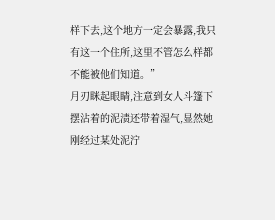样下去,这个地方一定会暴露,我只有这一个住所,这里不管怎么样都不能被他们知道。”
月刃眯起眼睛,注意到女人斗篷下摆沾着的泥渍还带着湿气,显然她刚经过某处泥泞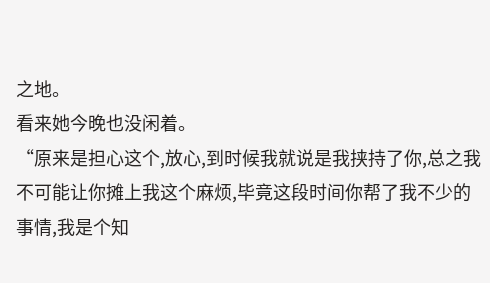之地。
看来她今晚也没闲着。
“原来是担心这个,放心,到时候我就说是我挟持了你,总之我不可能让你摊上我这个麻烦,毕竟这段时间你帮了我不少的事情,我是个知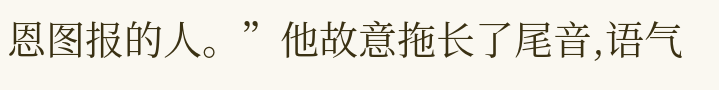恩图报的人。”他故意拖长了尾音,语气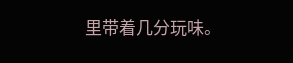里带着几分玩味。